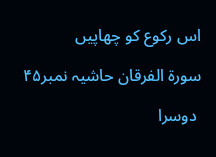اس رکوع کو چھاپیں

سورة الفرقان حاشیہ نمبر۴۵

 دوسرا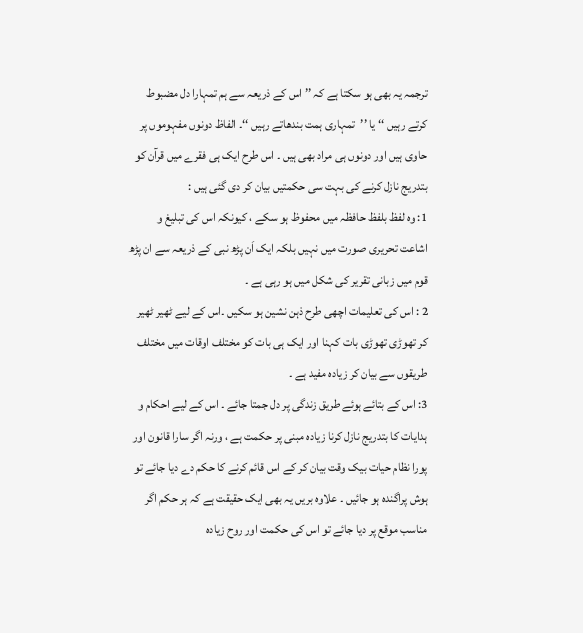ترجمہ یہ بھی ہو سکتا ہے کہ ’’ اس کے ذریعہ سے ہم تمہارا دل مضبوط کرتے رہیں ‘‘ یا ’’تمہاری ہمت بندھاتے رہیں ‘‘۔ الفاظ دونوں مفہوموں پر حاوی ہیں اور دونوں ہی مراد بھی ہیں ۔ اس طرح ایک ہی فقرے میں قرآن کو بتدریج نازل کرنے کی بہت سی حکمتیں بیان کر دی گئی ہیں :
1: وہ لفظ بلفظ حافظہ میں محفوظ ہو سکے ، کیونکہ اس کی تبلیغ و اشاعت تحریری صورت میں نہیں بلکہ ایک اَن پڑھ نبی کے ذریعہ سے ان پڑھ قوم میں زبانی تقریر کی شکل میں ہو رہی ہے ۔
2 : اس کی تعلیمات اچھی طرح ذہن نشین ہو سکیں ۔اس کے لیے ٹھیر ٹھیر کر تھوڑی تھوڑی بات کہنا اور ایک ہی بات کو مختلف اوقات میں مختلف طریقوں سے بیان کر زیادہ مفید ہے ۔
3: اس کے بتائے ہوئے طریق زندگی پر دل جمتا جائے ۔ اس کے لیے احکام و ہدایات کا بتدریج نازل کرنا زیادہ مبنی پر حکمت ہے ، ورنہ اگر سارا قانون اور پورا نظام حیات بیک وقت بیان کر کے اس قائم کرنے کا حکم دے دیا جائے تو ہوش پراگندہ ہو جائیں ۔ علاوہ بریں یہ بھی ایک حقیقت ہے کہ ہر حکم اگر مناسب موقع پر دیا جائے تو اس کی حکمت اور روح زیادہ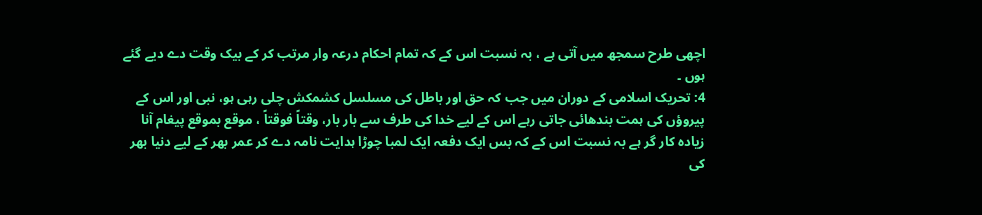اچھی طرح سمجھ میں آتی ہے ، بہ نسبت اس کے کہ تمام احکام درعہ وار مرتب کر کے بیک وقت دے دیے گئے ہوں ۔
4: تحریک اسلامی کے دوران میں جب کہ حق اور باطل کی مسلسل کشمکش چلی رہی ہو، نبی اور اس کے پیروؤں کی ہمت بندھائی جاتی رہے اس کے لیے خدا کی طرف سے بار بار، وقتاً فوقتاً ، موقع بموقع پیغام آنا زیادہ کار گر ہے بہ نسبت اس کے کہ بس ایک دفعہ ایک لمبا چوڑا ہدایت نامہ دے کر عمر بھر کے لیے دنیا بھر کی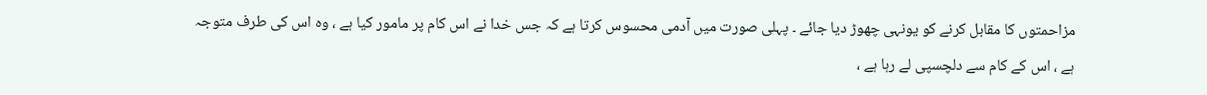مزاحمتوں کا مقابل کرنے کو یونہی چھوڑ دیا جائے ۔ پہلی صورت میں آدمی محسوس کرتا ہے کہ جس خدا نے اس کام پر مامور کیا ہے ، وہ اس کی طرف متوجہ ہے ، اس کے کام سے دلچسپی لے رہا ہے ،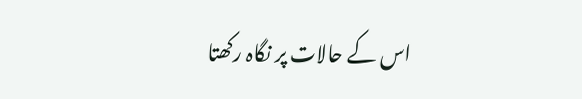اس کے حالات پر نگاہ رکھتا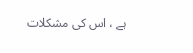ہے ، اس کی مشکلات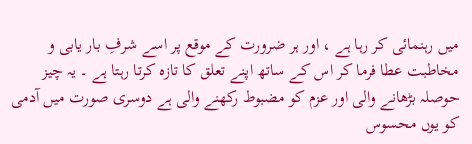میں رہنمائی کر رہا ہے ، اور ہر ضرورت کے موقع پر اسے شرفِ بار یابی و مخاطبت عطا فرما کر اس کے ساتھ اپنے تعلق کا تازہ کرتا رہتا ہے ۔ یہ چیز حوصلہ بڑھانے والی اور عزم کو مضبوط رکھنے والی ہے دوسری صورت میں آدمی کو یوں محسوس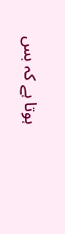ہوتا ہے کہ بس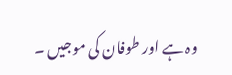وہ ہے اور طوفان کی موجیں ۔